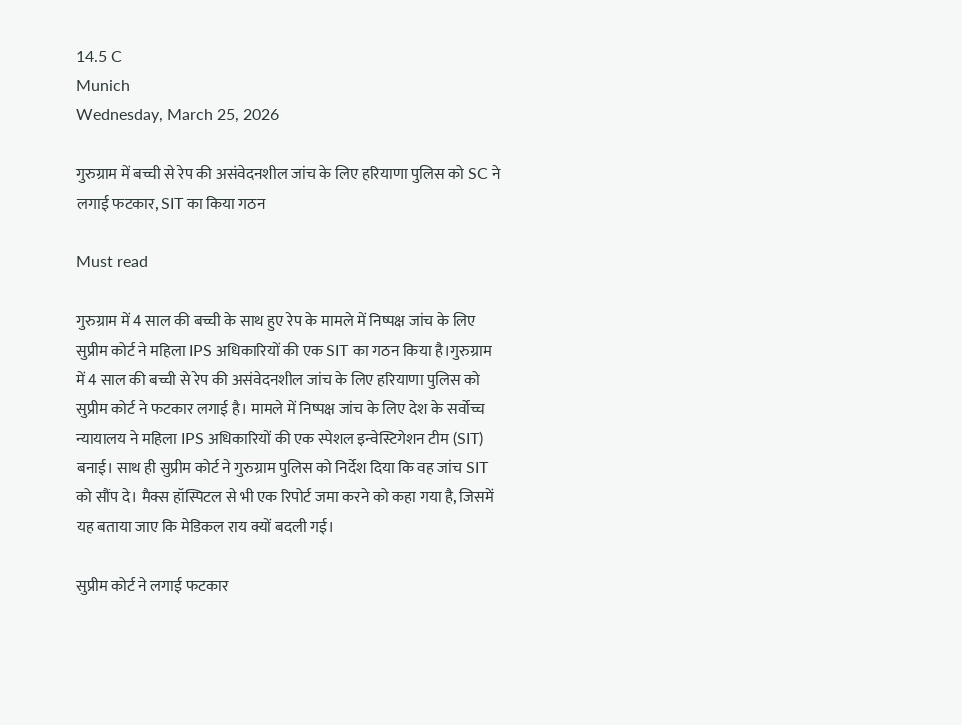14.5 C
Munich
Wednesday, March 25, 2026

गुरुग्राम में बच्ची से रेप की असंवेदनशील जांच के लिए हरियाणा पुलिस को SC ने लगाई फटकार, SIT का किया गठन

Must read

गुरुग्राम में 4 साल की बच्ची के साथ हुए रेप के मामले में निष्पक्ष जांच के लिए सुप्रीम कोर्ट ने महिला IPS अधिकारियों की एक SIT का गठन किया है।गुरुग्राम में 4 साल की बच्ची से रेप की असंवेदनशील जांच के लिए हरियाणा पुलिस को सुप्रीम कोर्ट ने फटकार लगाई है। मामले में निष्पक्ष जांच के लिए देश के सर्वोच्च न्यायालय ने महिला IPS अधिकारियों की एक स्पेशल इन्वेस्टिगेशन टीम (SIT) बनाई। साथ ही सुप्रीम कोर्ट ने गुरुग्राम पुलिस को निर्देश दिया कि वह जांच SIT को सौंप दे। मैक्स हॉस्पिटल से भी एक रिपोर्ट जमा करने को कहा गया है, जिसमें यह बताया जाए कि मेडिकल राय क्यों बदली गई।

सुप्रीम कोर्ट ने लगाई फटकार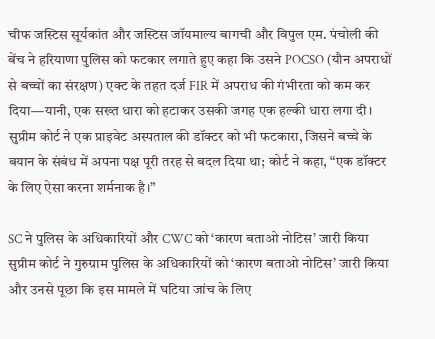चीफ जस्टिस सूर्यकांत और जस्टिस जॉयमाल्य बागची और विपुल एम. पंचोली की बेंच ने हरियाणा पुलिस को फटकार लगाते हुए कहा कि उसने POCSO (यौन अपराधों से बच्चों का संरक्षण) एक्ट के तहत दर्ज FIR में अपराध की गंभीरता को कम कर दिया—यानी, एक सख्त धारा को हटाकर उसकी जगह एक हल्की धारा लगा दी। सुप्रीम कोर्ट ने एक प्राइवेट अस्पताल की डॉक्टर को भी फटकारा, जिसने बच्चे के बयान के संबंध में अपना पक्ष पूरी तरह से बदल दिया था; कोर्ट ने कहा, “एक डॉक्टर के लिए ऐसा करना शर्मनाक है।”

SC ने पुलिस के अधिकारियों और CWC को ‘कारण बताओ नोटिस’ जारी किया
सुप्रीम कोर्ट ने गुरुग्राम पुलिस के अधिकारियों को ‘कारण बताओ नोटिस’ जारी किया और उनसे पूछा कि इस मामले में घटिया जांच के लिए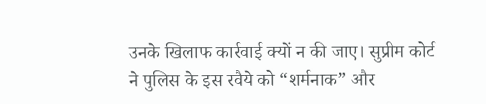उनके खिलाफ कार्रवाई क्यों न की जाए। सुप्रीम कोर्ट ने पुलिस के इस रवैये को “शर्मनाक” और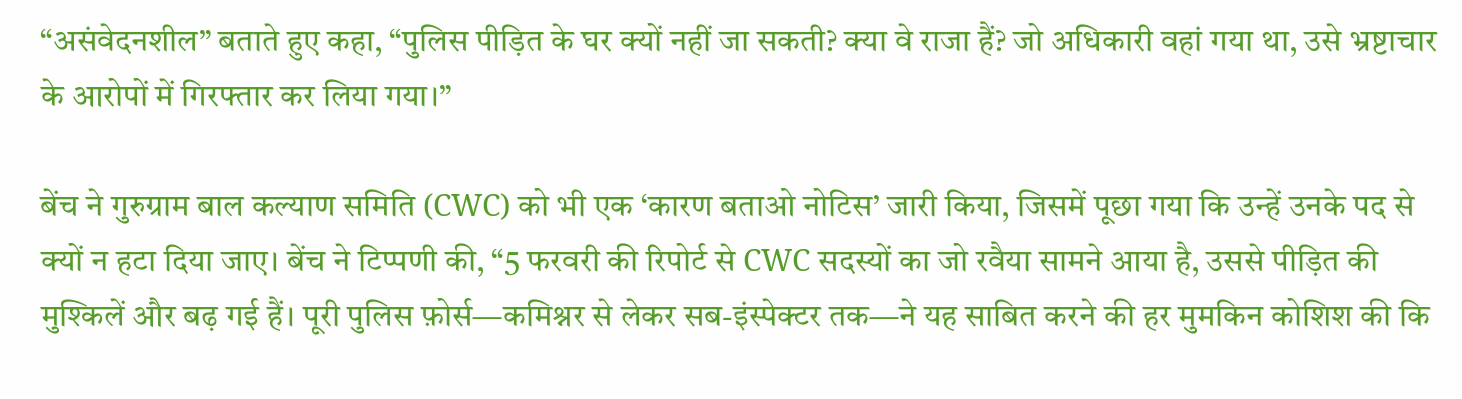“असंवेदनशील” बताते हुए कहा, “पुलिस पीड़ित के घर क्यों नहीं जा सकती? क्या वे राजा हैं? जो अधिकारी वहां गया था, उसे भ्रष्टाचार के आरोपों में गिरफ्तार कर लिया गया।”

बेंच ने गुरुग्राम बाल कल्याण समिति (CWC) को भी एक ‘कारण बताओ नोटिस’ जारी किया, जिसमें पूछा गया कि उन्हें उनके पद से क्यों न हटा दिया जाए। बेंच ने टिप्पणी की, “5 फरवरी की रिपोर्ट से CWC सदस्यों का जो रवैया सामने आया है, उससे पीड़ित की मुश्किलें और बढ़ गई हैं। पूरी पुलिस फ़ोर्स—कमिश्नर से लेकर सब-इंस्पेक्टर तक—ने यह साबित करने की हर मुमकिन कोशिश की कि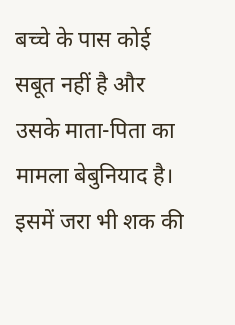बच्चे के पास कोई सबूत नहीं है और उसके माता-पिता का मामला बेबुनियाद है। इसमें जरा भी शक की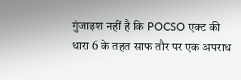गुंजाइश नहीं है कि POCSO एक्ट की धारा 6 के तहत साफ तौर पर एक अपराध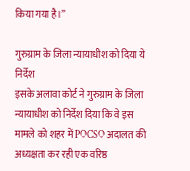किया गया है।”

गुरुग्राम के जिला न्यायाधीश को दिया ये निर्देश
इसके अलावा कोर्ट ने गुरुग्राम के जिला न्यायाधीश को निर्देश दिया कि वे इस मामले को शहर में POCSO अदालत की अध्यक्षता कर रही एक वरिष्ठ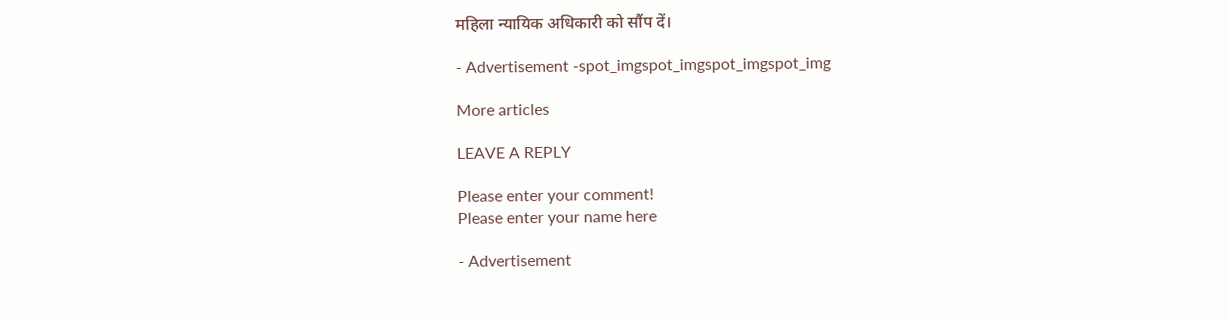महिला न्यायिक अधिकारी को सौंप दें।

- Advertisement -spot_imgspot_imgspot_imgspot_img

More articles

LEAVE A REPLY

Please enter your comment!
Please enter your name here

- Advertisement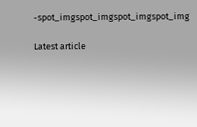-spot_imgspot_imgspot_imgspot_img

Latest article